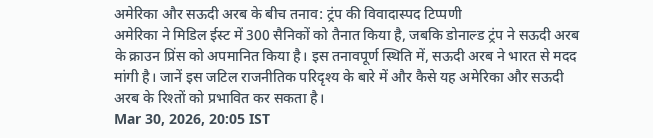अमेरिका और सऊदी अरब के बीच तनाव: ट्रंप की विवादास्पद टिप्पणी
अमेरिका ने मिडिल ईस्ट में 300 सैनिकों को तैनात किया है, जबकि डोनाल्ड ट्रंप ने सऊदी अरब के क्राउन प्रिंस को अपमानित किया है। इस तनावपूर्ण स्थिति में, सऊदी अरब ने भारत से मदद मांगी है। जानें इस जटिल राजनीतिक परिदृश्य के बारे में और कैसे यह अमेरिका और सऊदी अरब के रिश्तों को प्रभावित कर सकता है।
Mar 30, 2026, 20:05 IST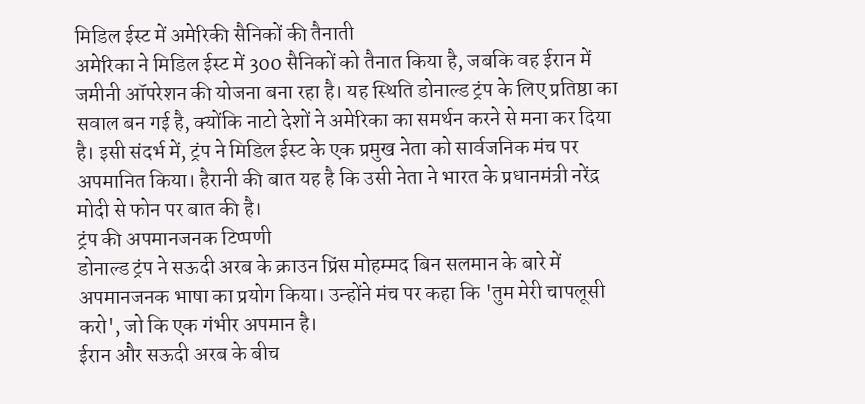मिडिल ईस्ट में अमेरिकी सैनिकों की तैनाती
अमेरिका ने मिडिल ईस्ट में 300 सैनिकों को तैनात किया है, जबकि वह ईरान में जमीनी ऑपरेशन की योजना बना रहा है। यह स्थिति डोनाल्ड ट्रंप के लिए प्रतिष्ठा का सवाल बन गई है, क्योंकि नाटो देशों ने अमेरिका का समर्थन करने से मना कर दिया है। इसी संदर्भ में, ट्रंप ने मिडिल ईस्ट के एक प्रमुख नेता को सार्वजनिक मंच पर अपमानित किया। हैरानी की बात यह है कि उसी नेता ने भारत के प्रधानमंत्री नरेंद्र मोदी से फोन पर बात की है।
ट्रंप की अपमानजनक टिप्पणी
डोनाल्ड ट्रंप ने सऊदी अरब के क्राउन प्रिंस मोहम्मद बिन सलमान के बारे में अपमानजनक भाषा का प्रयोग किया। उन्होंने मंच पर कहा कि 'तुम मेरी चापलूसी करो', जो कि एक गंभीर अपमान है।
ईरान और सऊदी अरब के बीच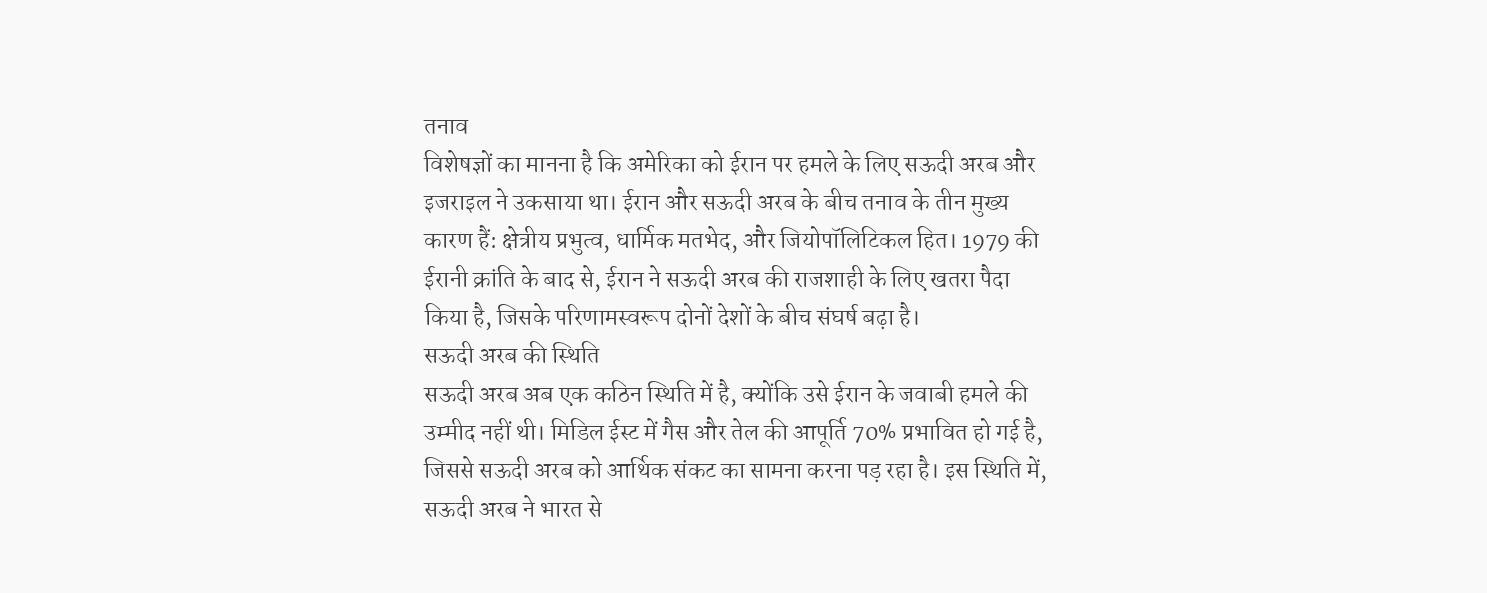तनाव
विशेषज्ञों का मानना है कि अमेरिका को ईरान पर हमले के लिए सऊदी अरब और इजराइल ने उकसाया था। ईरान और सऊदी अरब के बीच तनाव के तीन मुख्य कारण हैं: क्षेत्रीय प्रभुत्व, धार्मिक मतभेद, और जियोपॉलिटिकल हित। 1979 की ईरानी क्रांति के बाद से, ईरान ने सऊदी अरब की राजशाही के लिए खतरा पैदा किया है, जिसके परिणामस्वरूप दोनों देशों के बीच संघर्ष बढ़ा है।
सऊदी अरब की स्थिति
सऊदी अरब अब एक कठिन स्थिति में है, क्योंकि उसे ईरान के जवाबी हमले की उम्मीद नहीं थी। मिडिल ईस्ट में गैस और तेल की आपूर्ति 70% प्रभावित हो गई है, जिससे सऊदी अरब को आर्थिक संकट का सामना करना पड़ रहा है। इस स्थिति में, सऊदी अरब ने भारत से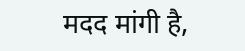मदद मांगी है,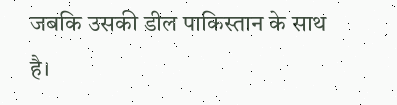जबकि उसकी डील पाकिस्तान के साथ है।